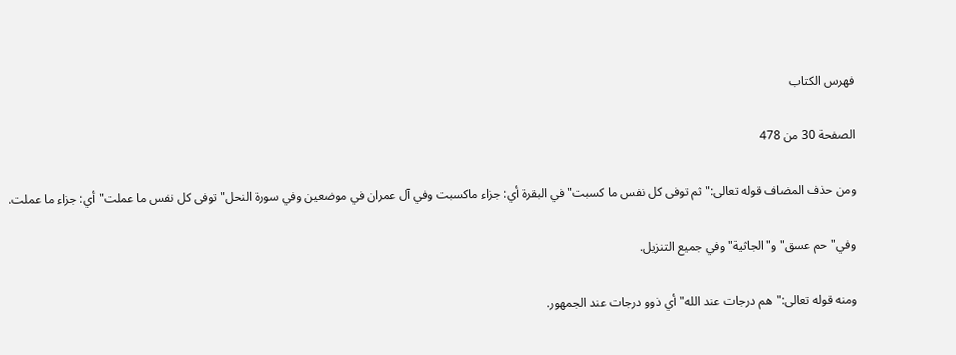فهرس الكتاب

الصفحة 30 من 478

ومن حذف المضاف قوله تعالى:"ثم توفى كل نفس ما كسبت"في البقرة أي: جزاء ماكسبت وفي آل عمران في موضعين وفي سورة النحل"توفى كل نفس ما عملت"أي: جزاء ما عملت.

وفي"حم عسق"و"الجاثية"وفي جميع التنزيل.

ومنه قوله تعالى:"هم درجات عند الله"أي ذوو درجات عند الجمهور.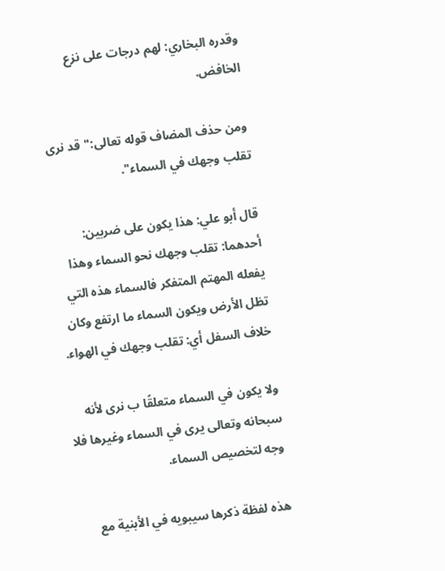وقدره البخاري: لهم درجات على نزع الخافض.

ومن حذف المضاف قوله تعالى:"قد نرى تقلب وجهك في السماء".

قال أبو علي: هذا يكون على ضربين: أحدهما: تقلب وجهك نحو السماء وهذا يفعله المهتم المتفكر فالسماء هذه التي تظل الأرض ويكون السماء ما ارتفع وكان خلاف السفل أي: تقلب وجهك في الهواء.

ولا يكون في السماء متعلقًا ب نرى لأنه سبحانه وتعالى يرى في السماء وغيرها فلا وجه لتخصيص السماء.

هذه لفظة ذكرها سيبويه في الأبنية مع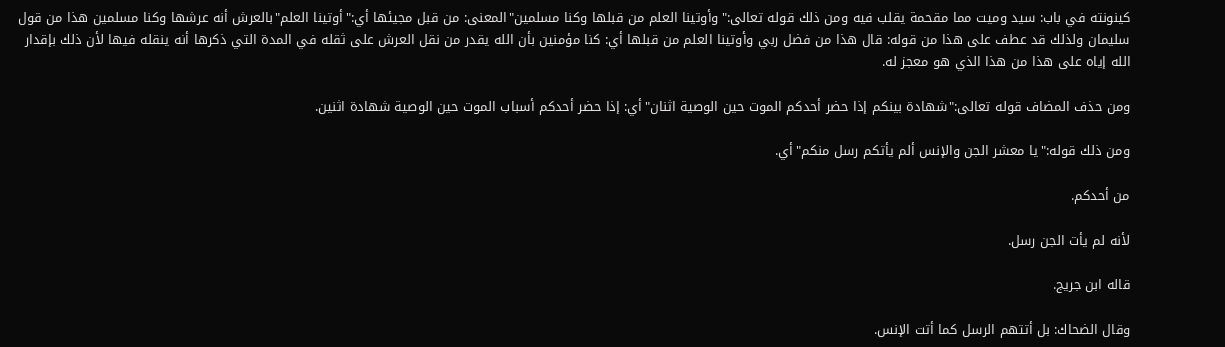كينونته في باب: سيد وميت مما مقحمة يقلب فيه ومن ذلك قوله تعالى:"وأوتينا العلم من قبلها وكنا مسلمين"المعنى: من قبل مجيئها أي:"أوتينا العلم"بالعرش أنه عرشها وكنا مسلمين هذا من قول سليمان ولذلك قد عطف على هذا من قوله: قال هذا من فضل ربي وأوتينا العلم من قبلها أي: كنا مؤمنين بأن الله يقدر من نقل العرش على ثقله في المدة التي ذكرها أنه ينقله فيها لأن ذلك بإقدار الله إياه على هذا من هذا الذي هو معجز له.

ومن حذف المضاف قوله تعالى:"شهادة بينكم إذا حضر أحدكم الموت حين الوصية اثنان"أي: إذا حضر أحدكم أسباب الموت حين الوصية شهادة اثنين.

ومن ذلك قوله:"يا معشر الجن والإنس ألم يأتكم رسل منكم"أي.

من أحدكم.

لأنه لم يأت الجن رسل.

قاله ابن جريج.

وقال الضحاك: بل أتتهم الرسل كما أتت الإنس.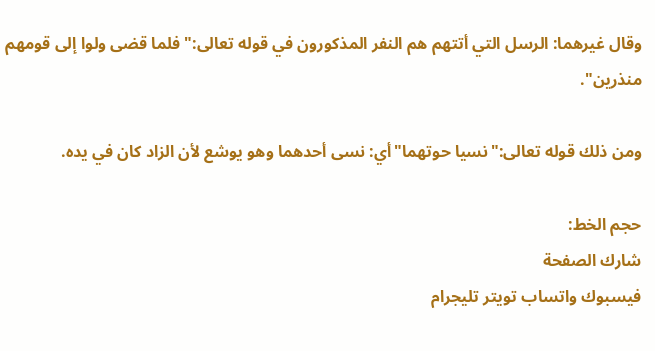وقال غيرهما: الرسل التي أتتهم هم النفر المذكورون في قوله تعالى:"فلما قضى ولوا إلى قومهم منذرين".

ومن ذلك قوله تعالى:"نسيا حوتهما"أي: نسى أحدهما وهو يوشع لأن الزاد كان في يده.

حجم الخط:
شارك الصفحة
فيسبوك واتساب تويتر تليجرام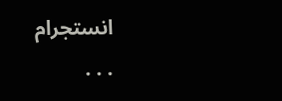انستجرام
. . .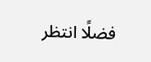فضلًا انتظر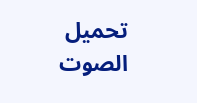تحميل الصوت